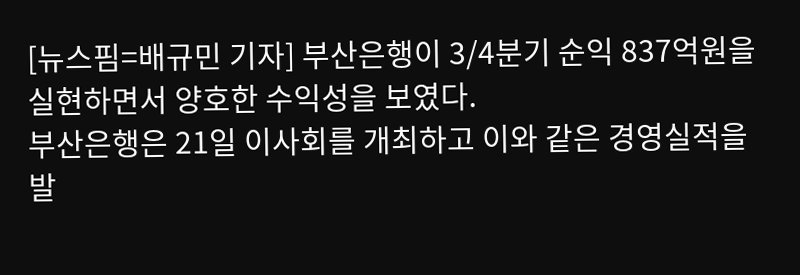[뉴스핌=배규민 기자] 부산은행이 3/4분기 순익 837억원을 실현하면서 양호한 수익성을 보였다.
부산은행은 21일 이사회를 개최하고 이와 같은 경영실적을 발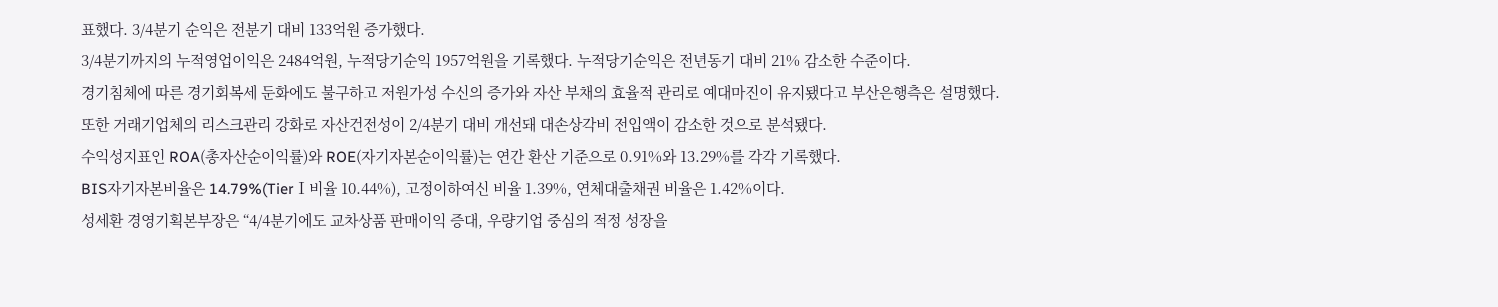표했다. 3/4분기 순익은 전분기 대비 133억원 증가했다.
3/4분기까지의 누적영업이익은 2484억원, 누적당기순익 1957억원을 기록했다. 누적당기순익은 전년동기 대비 21% 감소한 수준이다.
경기침체에 따른 경기회복세 둔화에도 불구하고 저원가성 수신의 증가와 자산 부채의 효율적 관리로 예대마진이 유지됐다고 부산은행측은 설명했다.
또한 거래기업체의 리스크관리 강화로 자산건전성이 2/4분기 대비 개선돼 대손상각비 전입액이 감소한 것으로 분석됐다.
수익성지표인 ROA(총자산순이익률)와 ROE(자기자본순이익률)는 연간 환산 기준으로 0.91%와 13.29%를 각각 기록했다.
BIS자기자본비율은 14.79%(TierⅠ비율 10.44%), 고정이하여신 비율 1.39%, 연체대출채권 비율은 1.42%이다.
성세환 경영기획본부장은 “4/4분기에도 교차상품 판매이익 증대, 우량기업 중심의 적정 성장을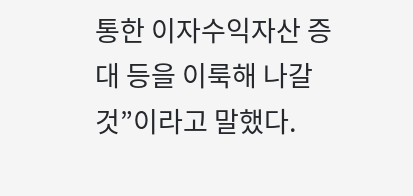통한 이자수익자산 증대 등을 이룩해 나갈 것”이라고 말했다.